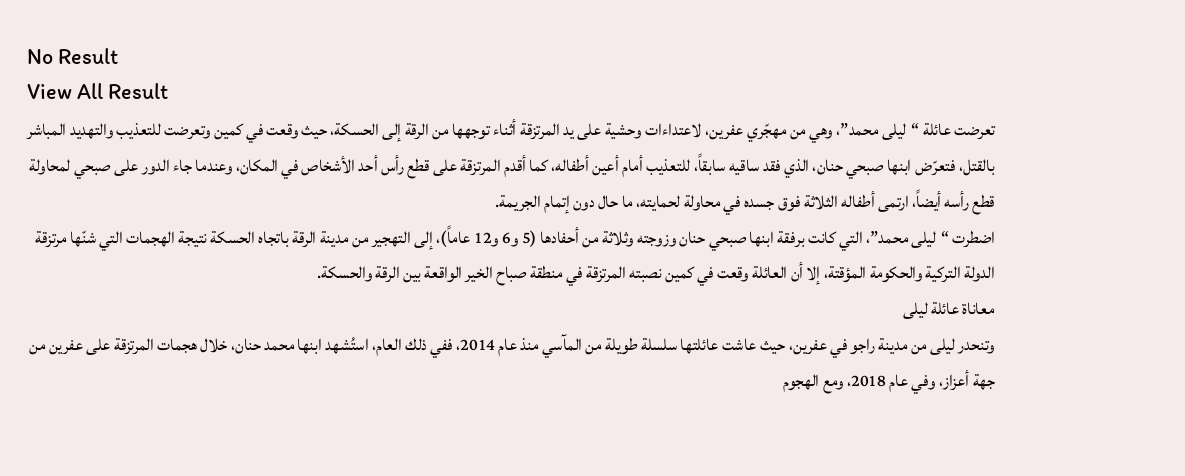No Result
View All Result
تعرضت عائلة “ليلى محمد”، وهي من مهجّري عفرين، لاعتداءات وحشية على يد المرتزقة أثناء توجهها من الرقة إلى الحسكة، حيث وقعت في كمين وتعرضت للتعذيب والتهديد المباشر بالقتل، فتعرّض ابنها صبحي حنان، الذي فقد ساقيه سابقاً، للتعذيب أمام أعين أطفاله، كما أقدم المرتزقة على قطع رأس أحد الأشخاص في المكان، وعندما جاء الدور على صبحي لمحاولة قطع رأسه أيضاً، ارتمى أطفاله الثلاثة فوق جسده في محاولة لحمايته، ما حال دون إتمام الجريمة.
اضطرت “ليلى محمد”، التي كانت برفقة ابنها صبحي حنان وزوجته وثلاثة من أحفادها (5 و6 و12 عاماً)، إلى التهجير من مدينة الرقة باتجاه الحسكة نتيجة الهجمات التي شنّها مرتزقة الدولة التركية والحكومة المؤقتة، إلا أن العائلة وقعت في كمين نصبته المرتزقة في منطقة صباح الخير الواقعة بين الرقة والحسكة.
معاناة عائلة ليلى
وتنحدر ليلى من مدينة راجو في عفرين، حيث عاشت عائلتها سلسلة طويلة من المآسي منذ عام 2014، ففي ذلك العام، استُشهد ابنها محمد حنان، خلال هجمات المرتزقة على عفرين من جهة أعزاز، وفي عام 2018، ومع الهجوم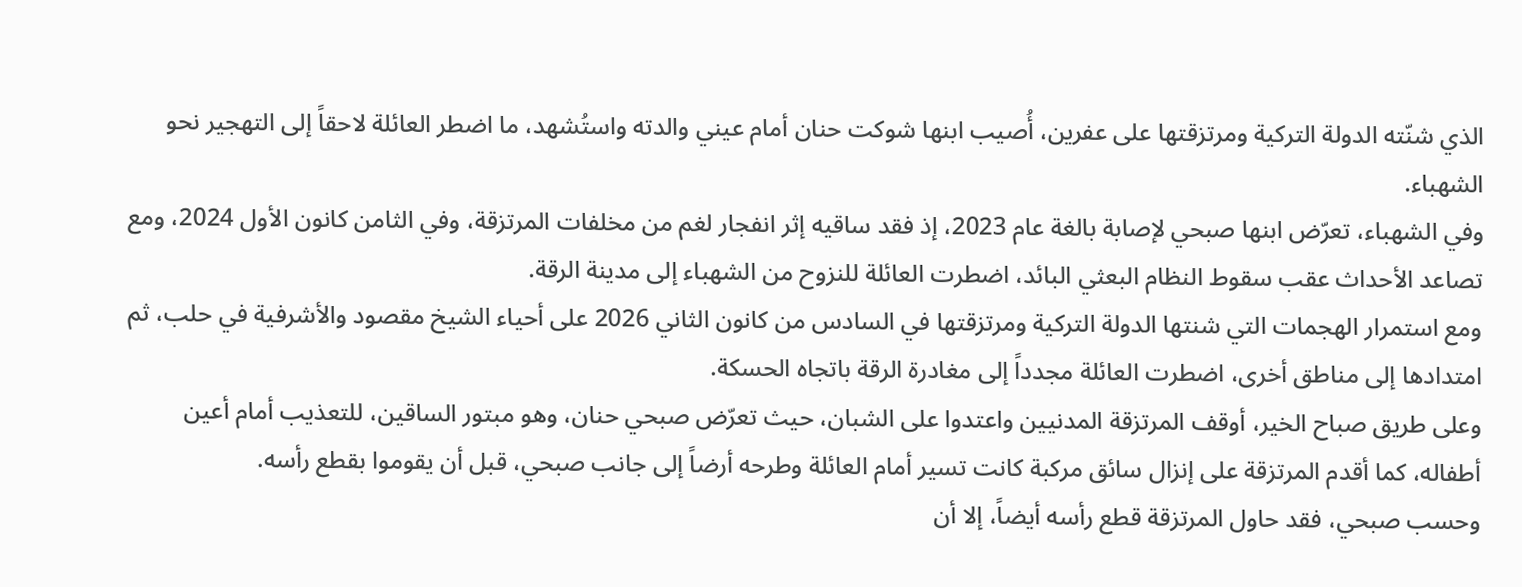الذي شنّته الدولة التركية ومرتزقتها على عفرين، أُصيب ابنها شوكت حنان أمام عيني والدته واستُشهد، ما اضطر العائلة لاحقاً إلى التهجير نحو الشهباء.
وفي الشهباء، تعرّض ابنها صبحي لإصابة بالغة عام 2023، إذ فقد ساقيه إثر انفجار لغم من مخلفات المرتزقة، وفي الثامن كانون الأول 2024، ومع تصاعد الأحداث عقب سقوط النظام البعثي البائد، اضطرت العائلة للنزوح من الشهباء إلى مدينة الرقة.
ومع استمرار الهجمات التي شنتها الدولة التركية ومرتزقتها في السادس من كانون الثاني 2026 على أحياء الشيخ مقصود والأشرفية في حلب، ثم امتدادها إلى مناطق أخرى، اضطرت العائلة مجدداً إلى مغادرة الرقة باتجاه الحسكة.
وعلى طريق صباح الخير، أوقف المرتزقة المدنيين واعتدوا على الشبان، حيث تعرّض صبحي حنان، وهو مبتور الساقين، للتعذيب أمام أعين أطفاله، كما أقدم المرتزقة على إنزال سائق مركبة كانت تسير أمام العائلة وطرحه أرضاً إلى جانب صبحي، قبل أن يقوموا بقطع رأسه.
وحسب صبحي، فقد حاول المرتزقة قطع رأسه أيضاً، إلا أن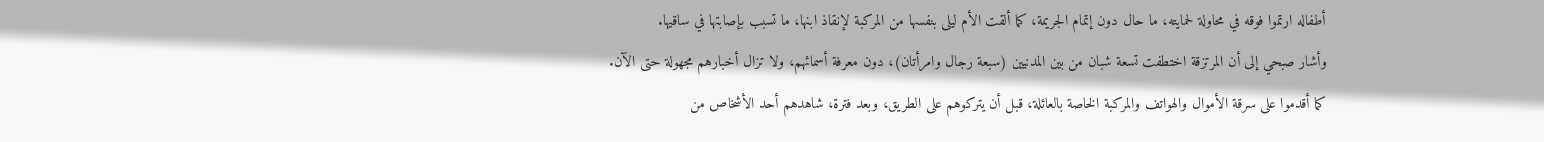أطفاله ارتموا فوقه في محاولة لحمايته، ما حال دون إتمام الجريمة، كما ألقت الأم ليلى بنفسها من المركبة لإنقاذ ابنها، ما تسبب بإصابتها في ساقيها.
وأشار صبحي إلى أن المرتزقة اختطفت تسعة شبان من بين المدنيين (سبعة رجال وامرأتان)، دون معرفة أسمائهم، ولا تزال أخبارهم مجهولة حتى الآن.
كما أقدموا على سرقة الأموال والهواتف والمركبة الخاصة بالعائلة، قبل أن يتركوهم على الطريق، وبعد فترة، شاهدهم أحد الأشخاص من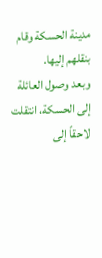مدينة الحسكة وقام بنقلهم إليها.
وبعد وصول العائلة إلى الحسكة، انتقلت لاحقاً إلى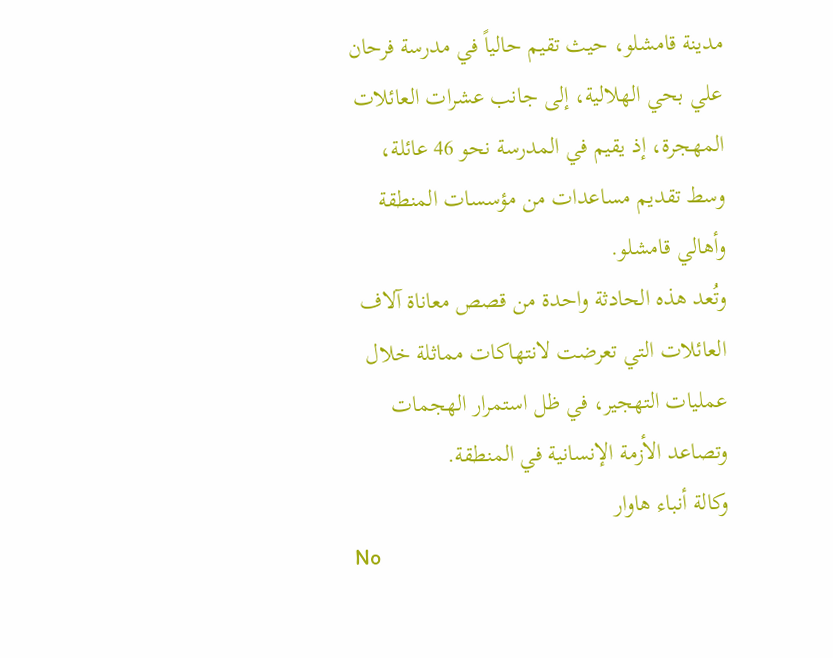مدينة قامشلو، حيث تقيم حالياً في مدرسة فرحان علي بحي الهلالية، إلى جانب عشرات العائلات المهجرة، إذ يقيم في المدرسة نحو 46 عائلة، وسط تقديم مساعدات من مؤسسات المنطقة وأهالي قامشلو.
وتُعد هذه الحادثة واحدة من قصص معاناة آلاف العائلات التي تعرضت لانتهاكات مماثلة خلال عمليات التهجير، في ظل استمرار الهجمات وتصاعد الأزمة الإنسانية في المنطقة.
وكالة أنباء هاوار
No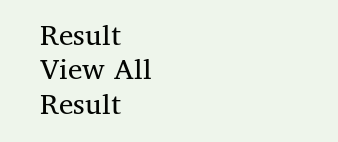Result
View All Result